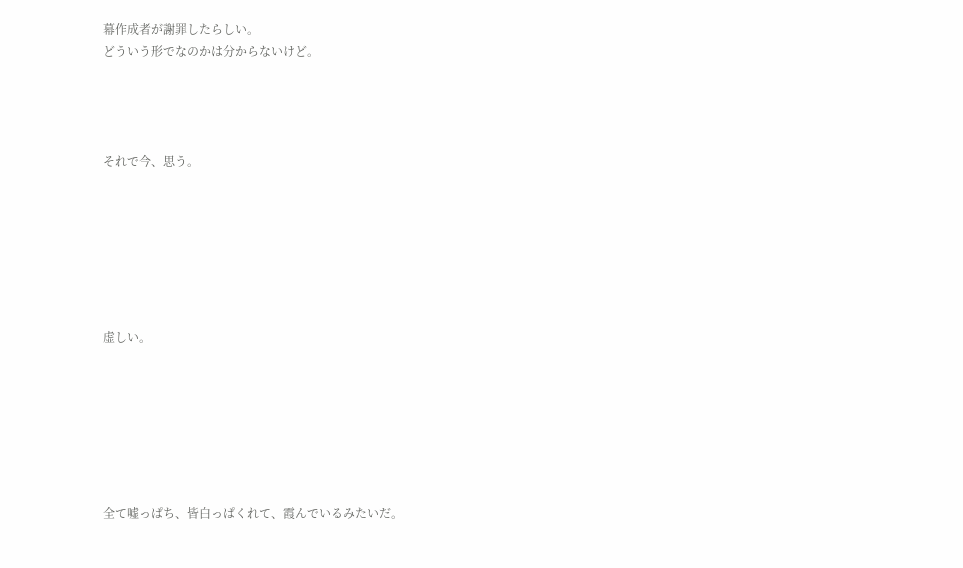幕作成者が謝罪したらしい。
どういう形でなのかは分からないけど。




それで今、思う。







虚しい。







全て嘘っぱち、皆白っぱくれて、霞んでいるみたいだ。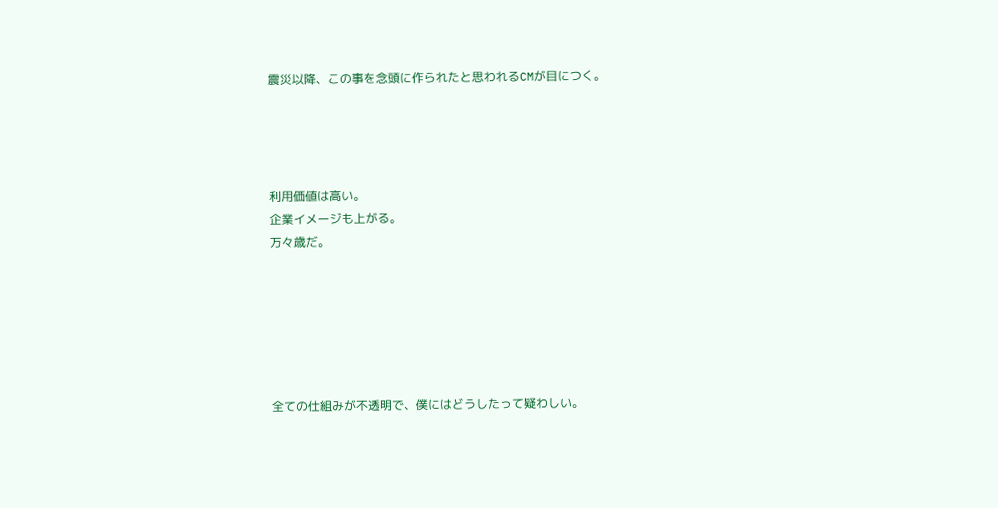震災以降、この事を念頭に作られたと思われるCMが目につく。




利用価値は高い。
企業イメージも上がる。
万々歳だ。






全ての仕組みが不透明で、僕にはどうしたって疑わしい。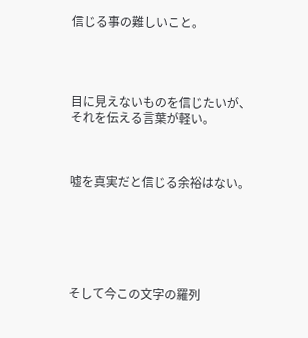信じる事の難しいこと。




目に見えないものを信じたいが、それを伝える言葉が軽い。



嘘を真実だと信じる余裕はない。






そして今この文字の羅列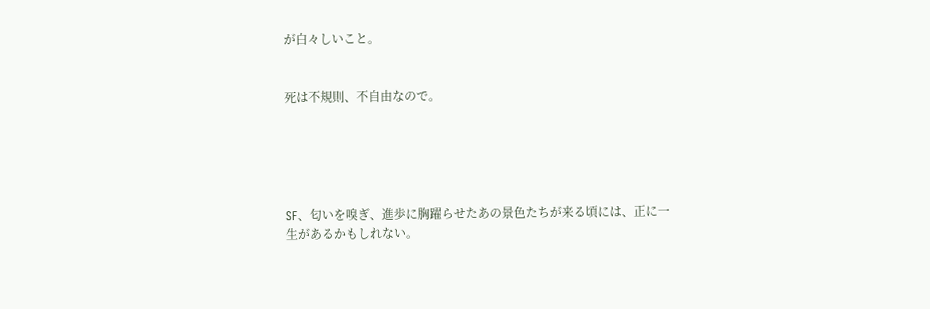が白々しいこと。


死は不規則、不自由なので。





SF、匂いを嗅ぎ、進歩に胸躍らせたあの景色たちが来る頃には、正に一生があるかもしれない。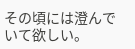その頃には澄んでいて欲しい。